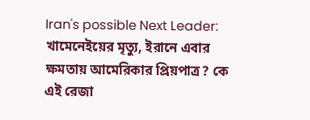Iran's possible Next Leader: খামেনেইয়ের মৃত্যু, ইরানে এবার ক্ষমতায় আমেরিকার প্রিয়পাত্র? কে এই রেজা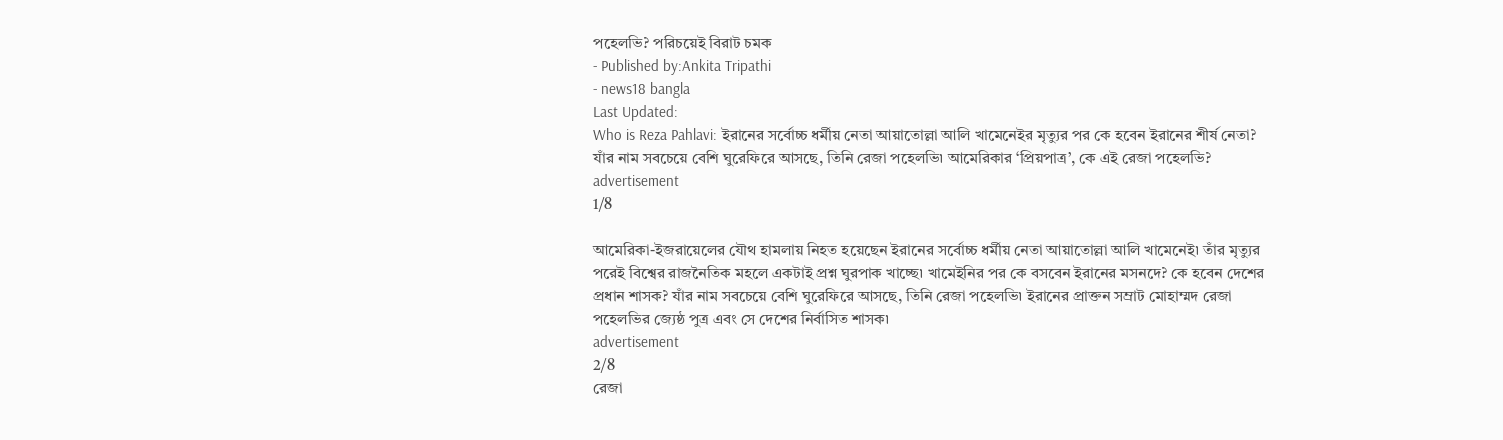পহেলভি? পরিচয়েই বিরাট চমক
- Published by:Ankita Tripathi
- news18 bangla
Last Updated:
Who is Reza Pahlavi: ইরানের সর্বোচ্চ ধর্মীয় নেতা আয়াতোল্লা আলি খামেনেইর মৃত্যুর পর কে হবেন ইরানের শীর্ষ নেতা? যাঁর নাম সবচেয়ে বেশি ঘুরেফিরে আসছে, তিনি রেজা পহেলভি৷ আমেরিকার ‘প্রিয়পাত্র’, কে এই রেজা পহেলভি?
advertisement
1/8

আমেরিকা-ইজরায়েলের যৌথ হামলায় নিহত হয়েছেন ইরানের সর্বোচ্চ ধর্মীয় নেতা আয়াতোল্লা আলি খামেনেই৷ তাঁর মৃত্যুর পরেই বিশ্বের রাজনৈতিক মহলে একটাই প্রশ্ন ঘুরপাক খাচ্ছে৷ খামেইনির পর কে বসবেন ইরানের মসনদে? কে হবেন দেশের প্রধান শাসক? যাঁর নাম সবচেয়ে বেশি ঘুরেফিরে আসছে, তিনি রেজা পহেলভি৷ ইরানের প্রাক্তন সম্রাট মোহাম্মদ রেজা পহেলভির জ্যেষ্ঠ পুত্র এবং সে দেশের নির্বাসিত শাসক৷
advertisement
2/8
রেজা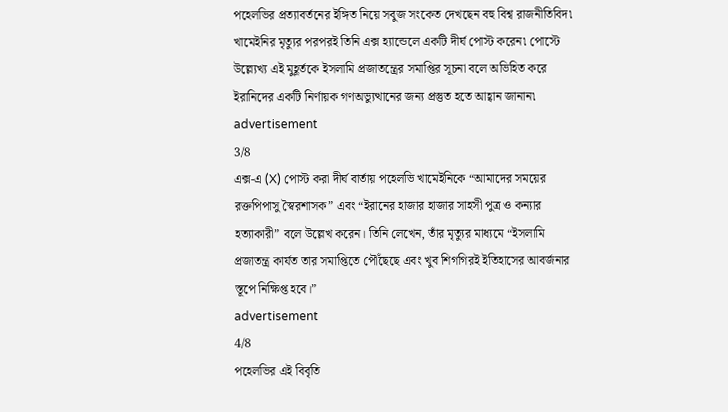পহেলভির প্রত্যাবর্তনের ইঙ্গিত নিয়ে সবুজ সংকেত দেখছেন বহু বিশ্ব রাজনীতিবিদ৷ খামেইনির মৃত্যুর পরপরই তিনি এক্স হ্যান্ডেলে একটি দীর্ঘ পোস্ট করেন৷ পোস্টে উল্ল্যেখ্য এই মুহূর্তকে ইসলামি প্রজাতন্ত্রের সমাপ্তির সূচনা বলে অভিহিত করে ইরানিদের একটি নির্ণায়ক গণঅভ্যুত্থানের জন্য প্রস্তুত হতে আহ্বান জানান৷
advertisement
3/8
এক্স-এ (X) পোস্ট করা দীর্ঘ বার্তায় পহেলভি খামেইনিকে “আমাদের সময়ের রক্তপিপাসু স্বৈরশাসক” এবং “ইরানের হাজার হাজার সাহসী পুত্র ও কন্যার হত্যাকারী” বলে উল্লেখ করেন। তিনি লেখেন, তাঁর মৃত্যুর মাধ্যমে “ইসলামি প্রজাতন্ত্র কার্যত তার সমাপ্তিতে পৌঁছেছে এবং খুব শিগগিরই ইতিহাসের আবর্জনার স্তূপে নিক্ষিপ্ত হবে।”
advertisement
4/8
পহেলভির এই বিবৃতি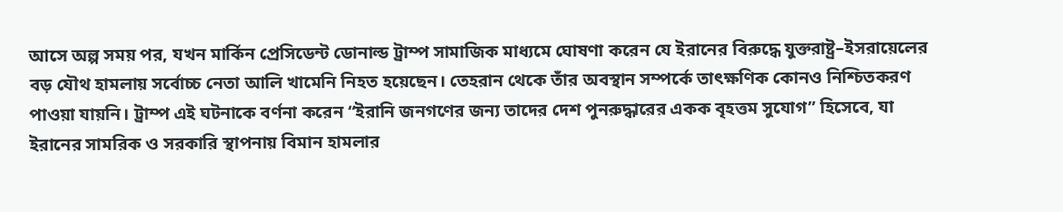আসে অল্প সময় পর, যখন মার্কিন প্রেসিডেন্ট ডোনাল্ড ট্রাম্প সামাজিক মাধ্যমে ঘোষণা করেন যে ইরানের বিরুদ্ধে যুক্তরাষ্ট্র–ইসরায়েলের বড় যৌথ হামলায় সর্বোচ্চ নেতা আলি খামেনি নিহত হয়েছেন। তেহরান থেকে তাঁর অবস্থান সম্পর্কে তাৎক্ষণিক কোনও নিশ্চিতকরণ পাওয়া যায়নি। ট্রাম্প এই ঘটনাকে বর্ণনা করেন “ইরানি জনগণের জন্য তাদের দেশ পুনরুদ্ধারের একক বৃহত্তম সুযোগ” হিসেবে, যা ইরানের সামরিক ও সরকারি স্থাপনায় বিমান হামলার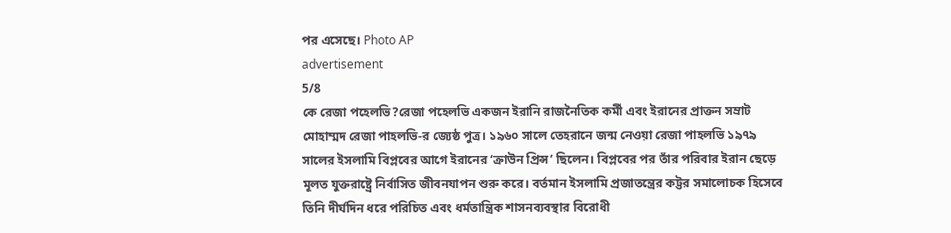পর এসেছে। Photo AP
advertisement
5/8
কে রেজা পহেলভি?রেজা পহেলভি একজন ইরানি রাজনৈতিক কর্মী এবং ইরানের প্রাক্তন সম্রাট মোহাম্মদ রেজা পাহলভি-র জ্যেষ্ঠ পুত্র। ১৯৬০ সালে তেহরানে জন্ম নেওয়া রেজা পাহলভি ১৯৭৯ সালের ইসলামি বিপ্লবের আগে ইরানের ‘ক্রাউন প্রিন্স’ ছিলেন। বিপ্লবের পর তাঁর পরিবার ইরান ছেড়ে মূলত যুক্তরাষ্ট্রে নির্বাসিত জীবনযাপন শুরু করে। বর্তমান ইসলামি প্রজাতন্ত্রের কট্টর সমালোচক হিসেবে তিনি দীর্ঘদিন ধরে পরিচিত এবং ধর্মতান্ত্রিক শাসনব্যবস্থার বিরোধী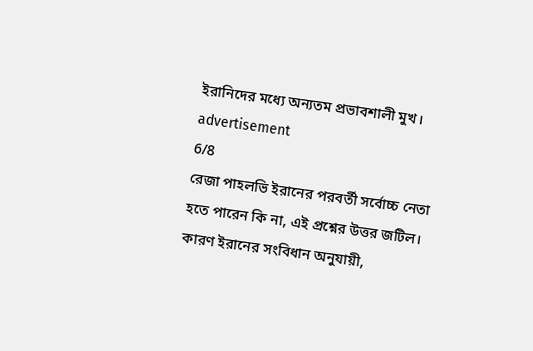ইরানিদের মধ্যে অন্যতম প্রভাবশালী মুখ।
advertisement
6/8
রেজা পাহলভি ইরানের পরবর্তী সর্বোচ্চ নেতা হতে পারেন কি না, এই প্রশ্নের উত্তর জটিল। কারণ ইরানের সংবিধান অনুযায়ী,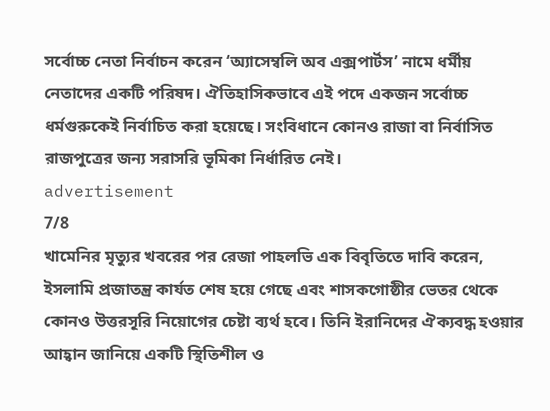সর্বোচ্চ নেতা নির্বাচন করেন ‘অ্যাসেম্বলি অব এক্সপার্টস’ নামে ধর্মীয় নেতাদের একটি পরিষদ। ঐতিহাসিকভাবে এই পদে একজন সর্বোচ্চ ধর্মগুরুকেই নির্বাচিত করা হয়েছে। সংবিধানে কোনও রাজা বা নির্বাসিত রাজপুত্রের জন্য সরাসরি ভূমিকা নির্ধারিত নেই।
advertisement
7/8
খামেনির মৃত্যুর খবরের পর রেজা পাহলভি এক বিবৃতিতে দাবি করেন, ইসলামি প্রজাতন্ত্র কার্যত শেষ হয়ে গেছে এবং শাসকগোষ্ঠীর ভেতর থেকে কোনও উত্তরসূরি নিয়োগের চেষ্টা ব্যর্থ হবে। তিনি ইরানিদের ঐক্যবদ্ধ হওয়ার আহ্বান জানিয়ে একটি স্থিতিশীল ও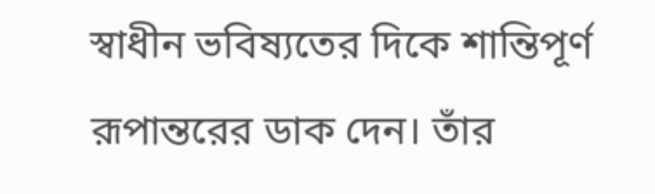স্বাধীন ভবিষ্যতের দিকে শান্তিপূর্ণ রূপান্তরের ডাক দেন। তাঁর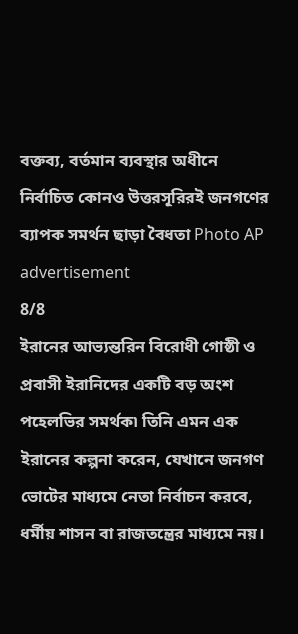বক্তব্য, বর্তমান ব্যবস্থার অধীনে নির্বাচিত কোনও উত্তরসূরিরই জনগণের ব্যাপক সমর্থন ছাড়া বৈধতা Photo AP
advertisement
8/8
ইরানের আভ্যন্তরিন বিরোধী গোষ্ঠী ও প্রবাসী ইরানিদের একটি বড় অংশ পহেলভির সমর্থক৷ তিনি এমন এক ইরানের কল্পনা করেন, যেখানে জনগণ ভোটের মাধ্যমে নেতা নির্বাচন করবে, ধর্মীয় শাসন বা রাজতন্ত্রের মাধ্যমে নয়।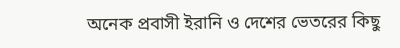অনেক প্রবাসী ইরানি ও দেশের ভেতরের কিছু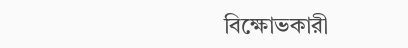বিক্ষোভকারী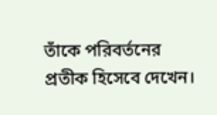তাঁকে পরিবর্তনের প্রতীক হিসেবে দেখেন।